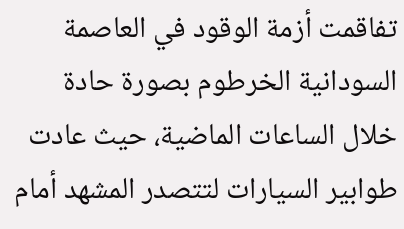تفاقمت أزمة الوقود في العاصمة السودانية الخرطوم بصورة حادة خلال الساعات الماضية، حيث عادت طوابير السيارات لتتصدر المشهد أمام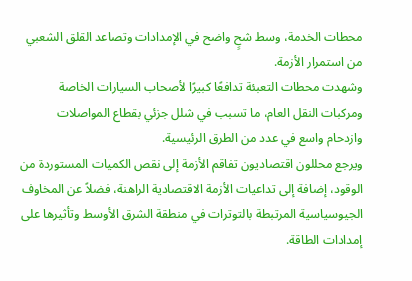محطات الخدمة، وسط شحٍ واضح في الإمدادات وتصاعد القلق الشعبي من استمرار الأزمة.
وشهدت محطات التعبئة تدافعًا كبيرًا لأصحاب السيارات الخاصة ومركبات النقل العام، ما تسبب في شلل جزئي بقطاع المواصلات وازدحام واسع في عدد من الطرق الرئيسية.
ويرجع محللون اقتصاديون تفاقم الأزمة إلى نقص الكميات المستوردة من الوقود، إضافة إلى تداعيات الأزمة الاقتصادية الراهنة، فضلاً عن المخاوف الجيوسياسية المرتبطة بالتوترات في منطقة الشرق الأوسط وتأثيرها على إمدادات الطاقة.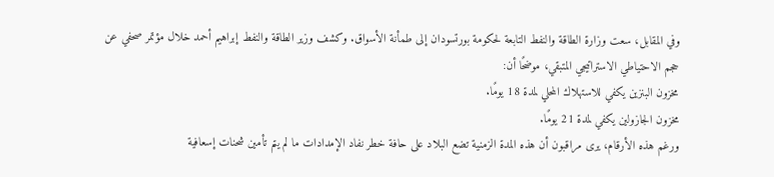وفي المقابل، سعت وزارة الطاقة والنفط التابعة لحكومة بورتسودان إلى طمأنة الأسواق. وكشف وزير الطاقة والنفط إبراهيم أحمد خلال مؤتمر صحفي عن حجم الاحتياطي الاستراتيجي المتبقي، موضحًا أن:
مخزون البنزين يكفي للاستهلاك المحلي لمدة 18 يومًا.
مخزون الجازولين يكفي لمدة 21 يومًا.
ورغم هذه الأرقام، يرى مراقبون أن هذه المدة الزمنية تضع البلاد على حافة خطر نفاد الإمدادات ما لم يتم تأمين شحنات إسعافية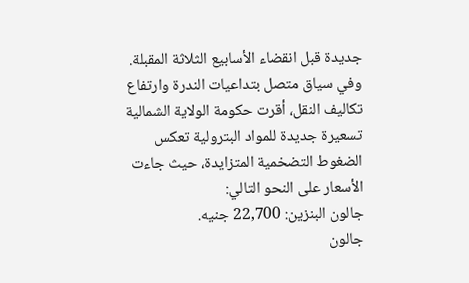جديدة قبل انقضاء الأسابيع الثلاثة المقبلة.
وفي سياق متصل بتداعيات الندرة وارتفاع تكاليف النقل، أقرت حكومة الولاية الشمالية تسعيرة جديدة للمواد البترولية تعكس الضغوط التضخمية المتزايدة، حيث جاءت الأسعار على النحو التالي:
جالون البنزين: 22,700 جنيه.
جالون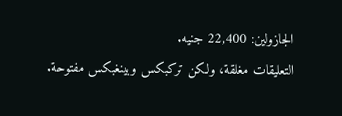الجازولين: 22,400 جنيه.
التعليقات مغلقة، ولكن تركبكس وبينغبكس مفتوحة.